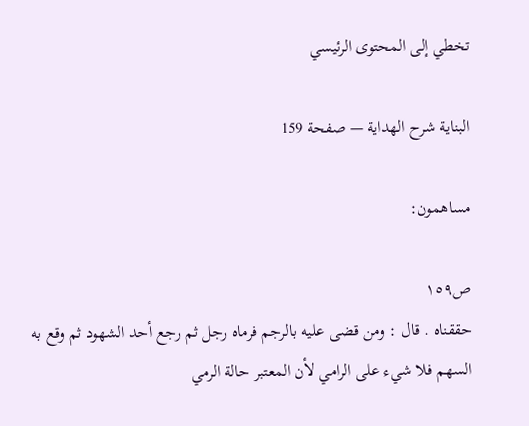تخطي إلى المحتوى الرئيسي

البناية شرح الهداية — صفحة 159

مساهمون:

ص١٥٩
حققناه . قال : ومن قضى عليه بالرجم فرماه رجل ثم رجع أحد الشهود ثم وقع به السهم فلا شيء على الرامي لأن المعتبر حالة الرمي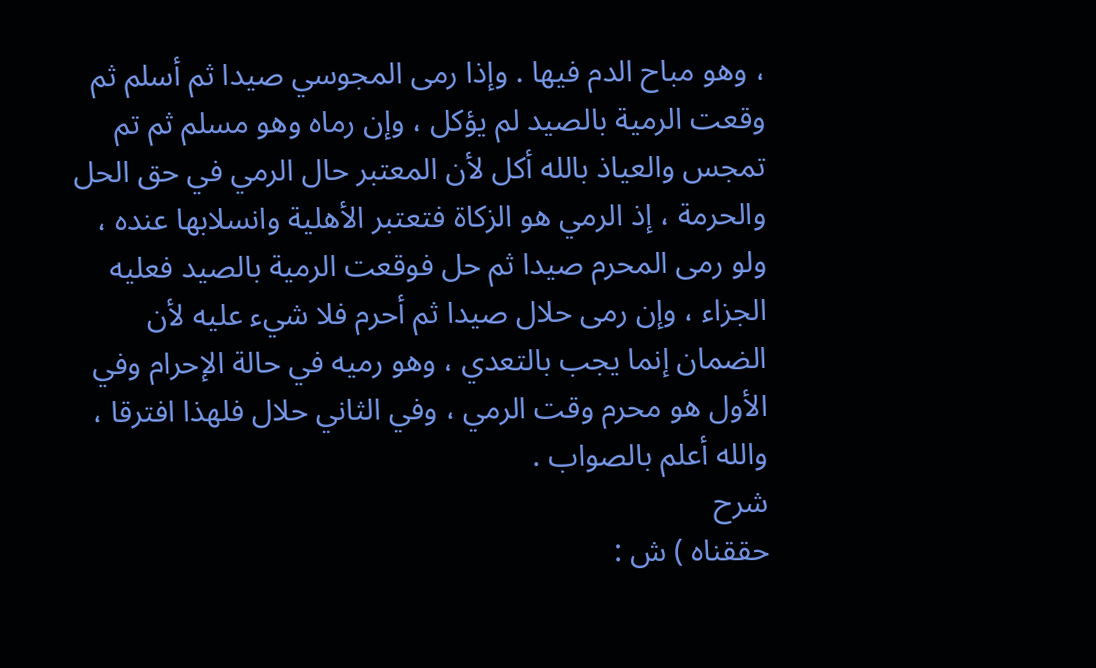، وهو مباح الدم فيها . وإذا رمى المجوسي صيدا ثم أسلم ثم وقعت الرمية بالصيد لم يؤكل ، وإن رماه وهو مسلم ثم تم تمجس والعياذ بالله أكل لأن المعتبر حال الرمي في حق الحل والحرمة ، إذ الرمي هو الزكاة فتعتبر الأهلية وانسلابها عنده ، ولو رمى المحرم صيدا ثم حل فوقعت الرمية بالصيد فعليه الجزاء ، وإن رمى حلال صيدا ثم أحرم فلا شيء عليه لأن الضمان إنما يجب بالتعدي ، وهو رميه في حالة الإحرام وفي الأول هو محرم وقت الرمي ، وفي الثاني حلال فلهذا افترقا ، والله أعلم بالصواب .
شرح
حققناه ) ش :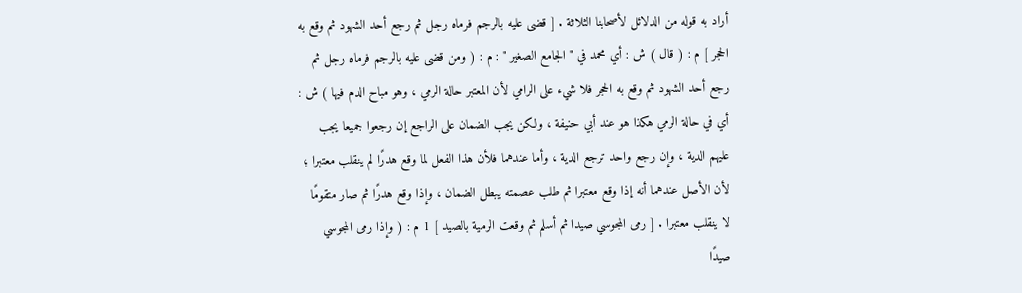أراد به قوله من الدلائل لأصحابنا الثلاثة . [ قضى عليه بالرجم فرماه رجل ثم رجع أحد الشهود ثم وقع به الحجر ] م : ( قال ) ش : أي محمد في " الجامع الصغير " : م : ( ومن قضى عليه بالرجم فرماه رجل ثم رجع أحد الشهود ثم وقع به الحجر فلا شيء على الرامي لأن المعتبر حالة الرمي ، وهو مباح الدم فيها ) ش : أي في حالة الرمي هكذا هو عند أبي حنيفة ، ولكن يجب الضمان على الراجع إن رجعوا جميعا يجب عليهم الدية ، وإن رجع واحد ترجع الدية ، وأما عندهما فلأن هذا الفعل لما وقع هدرًا لم ينقلب معتبرا ؛ لأن الأصل عندهما أنه إذا وقع معتبرا ثم طلب عصمته يبطل الضمان ، وإذا وقع هدرًا ثم صار متقومًا لا ينقلب معتبرا . [ رمى المجوسي صيدا ثم أسلم ثم وقعت الرمية بالصيد ] 1 م : ( وإذا رمى المجوسي صيدًا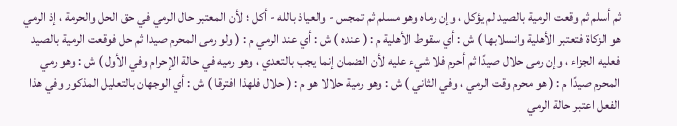ثم أسلم ثم وقعت الرمية بالصيد لم يؤكل ، وإن رماه وهو مسلم ثم تمجس - والعياذ بالله - أكل ؛ لأن المعتبر حال الرمي في حق الحل والحرمة ، إذ الرمي هو الزكاة فتعتبر الأهلية وانسلابها ) ش : أي سقوط الأهلية م : ( عنده ) ش : أي عند الرمي م : ( ولو رمى المحرم صيدا ثم حل فوقعت الرمية بالصيد فعليه الجزاء ، وإن رمى حلال صيدًا ثم أحرم فلا شيء عليه لأن الضمان إنما يجب بالتعدي ، وهو رميه في حالة الإحرام وفي الأول ) ش : وهو رمي المحرم صيدًا م : ( هو محرم وقت الرمي ، وفي الثاني ) ش : وهو رمية حلالا هو م : ( حلال فلهذا افترقا ) ش : أي الوجهان بالتعليل المذكور وفي هذا الفعل اعتبر حالة الرمي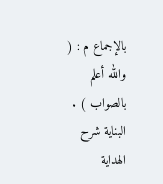بالإجماع م : ( والله أعلم بالصواب ) .
البناية شرح الهداية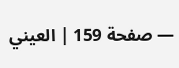— صفحة 159 | العيني